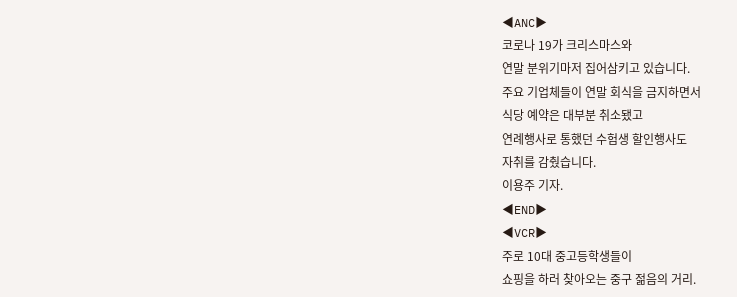◀ANC▶
코로나 19가 크리스마스와
연말 분위기마저 집어삼키고 있습니다.
주요 기업체들이 연말 회식을 금지하면서
식당 예약은 대부분 취소됐고
연례행사로 통했던 수험생 할인행사도
자취를 감췄습니다.
이용주 기자.
◀END▶
◀VCR▶
주로 10대 중고등학생들이
쇼핑을 하러 찾아오는 중구 젊음의 거리.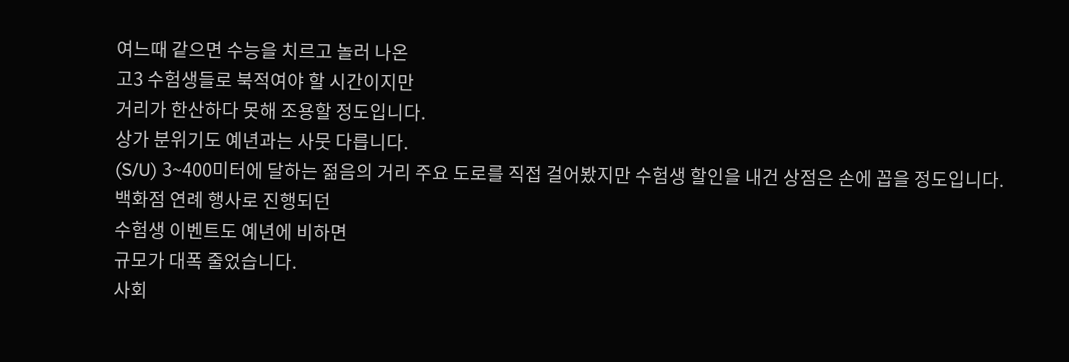여느때 같으면 수능을 치르고 놀러 나온
고3 수험생들로 북적여야 할 시간이지만
거리가 한산하다 못해 조용할 정도입니다.
상가 분위기도 예년과는 사뭇 다릅니다.
(S/U) 3~400미터에 달하는 젊음의 거리 주요 도로를 직접 걸어봤지만 수험생 할인을 내건 상점은 손에 꼽을 정도입니다.
백화점 연례 행사로 진행되던
수험생 이벤트도 예년에 비하면
규모가 대폭 줄었습니다.
사회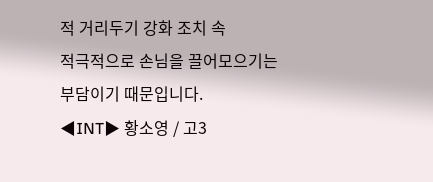적 거리두기 강화 조치 속
적극적으로 손님을 끌어모으기는
부담이기 때문입니다.
◀INT▶ 황소영 / 고3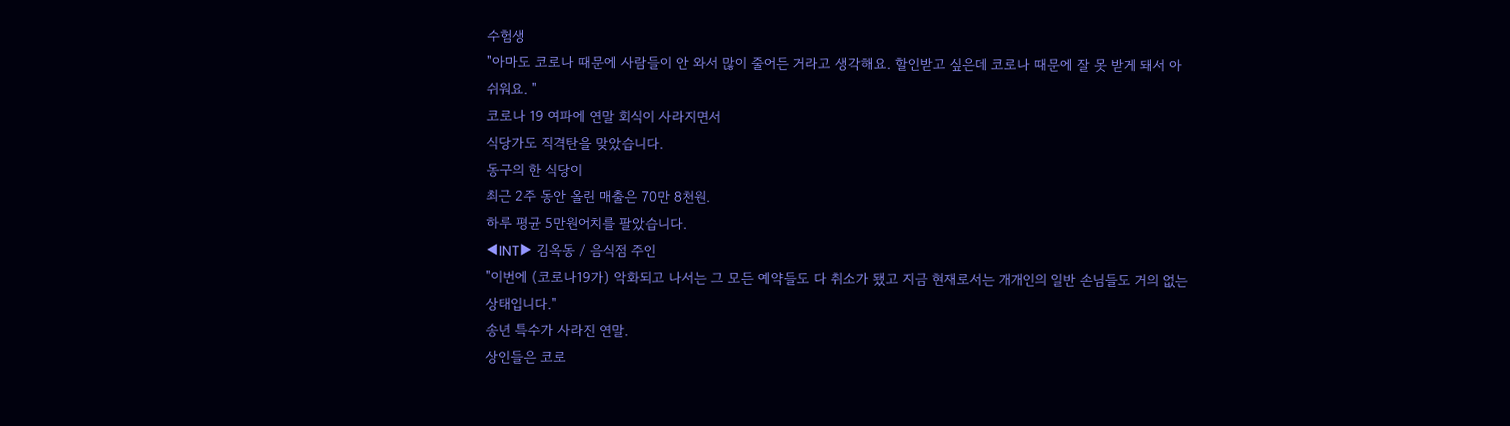수험생
"아마도 코로나 때문에 사람들이 안 와서 많이 줄어든 거라고 생각해요. 할인받고 싶은데 코로나 때문에 잘 못 받게 돼서 아쉬워요. "
코로나 19 여파에 연말 회식이 사라지면서
식당가도 직격탄을 맞았습니다.
동구의 한 식당이
최근 2주 동안 올린 매출은 70만 8천원.
하루 평균 5만원어치를 팔았습니다.
◀INT▶ 김옥동 / 음식점 주인
"이번에 (코로나19가) 악화되고 나서는 그 모든 예약들도 다 취소가 됐고 지금 현재로서는 개개인의 일반 손님들도 거의 없는 상태입니다."
송년 특수가 사라진 연말.
상인들은 코로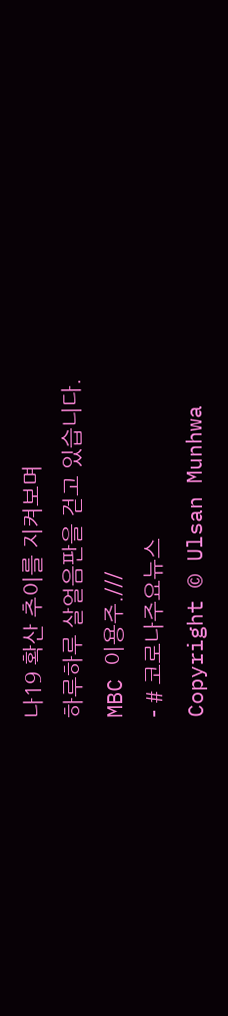나19 확산 추이를 지켜보며
하루하루 살얼음판을 걷고 있습니다.
MBC 이용주.///
- # 코로나주요뉴스
Copyright © Ulsan Munhwa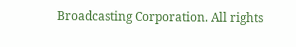Broadcasting Corporation. All rights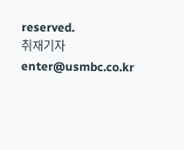reserved.
취재기자
enter@usmbc.co.kr